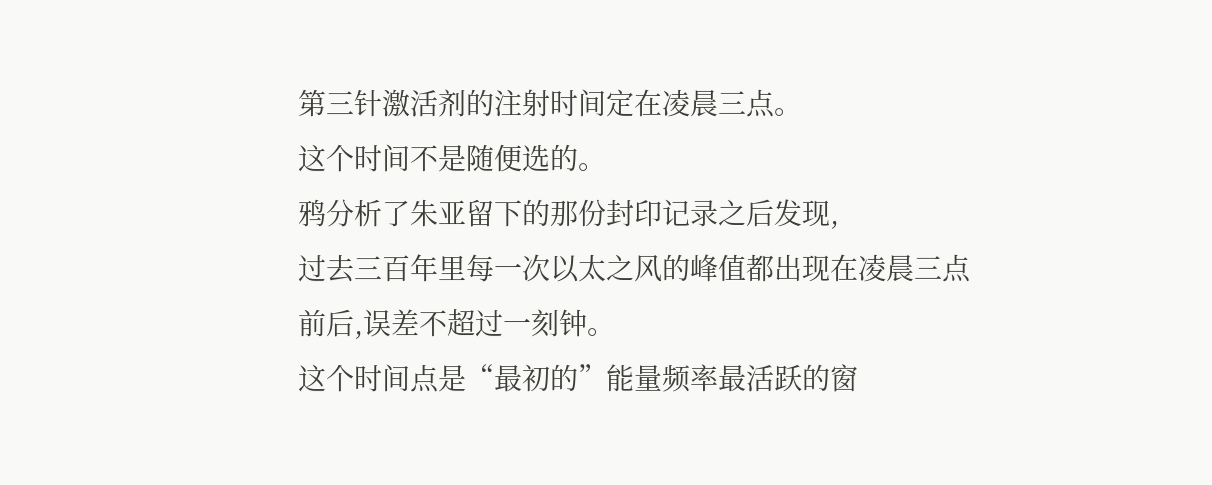第三针激活剂的注射时间定在凌晨三点。
这个时间不是随便选的。
鸦分析了朱亚留下的那份封印记录之后发现,
过去三百年里每一次以太之风的峰值都出现在凌晨三点前后,误差不超过一刻钟。
这个时间点是“最初的”能量频率最活跃的窗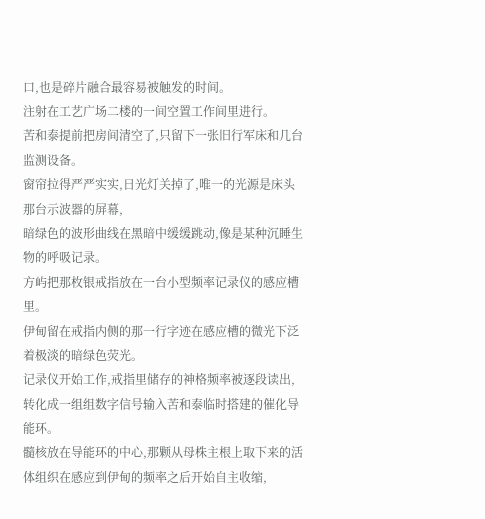口,也是碎片融合最容易被触发的时间。
注射在工艺广场二楼的一间空置工作间里进行。
苦和泰提前把房间清空了,只留下一张旧行军床和几台监测设备。
窗帘拉得严严实实,日光灯关掉了,唯一的光源是床头那台示波器的屏幕,
暗绿色的波形曲线在黑暗中缓缓跳动,像是某种沉睡生物的呼吸记录。
方屿把那枚银戒指放在一台小型频率记录仪的感应槽里。
伊甸留在戒指内侧的那一行字迹在感应槽的微光下泛着极淡的暗绿色荧光。
记录仪开始工作,戒指里储存的神格频率被逐段读出,
转化成一组组数字信号输入苦和泰临时搭建的催化导能环。
髓核放在导能环的中心,那颗从母株主根上取下来的活体组织在感应到伊甸的频率之后开始自主收缩,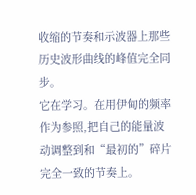收缩的节奏和示波器上那些历史波形曲线的峰值完全同步。
它在学习。在用伊甸的频率作为参照,把自己的能量波动调整到和“最初的”碎片完全一致的节奏上。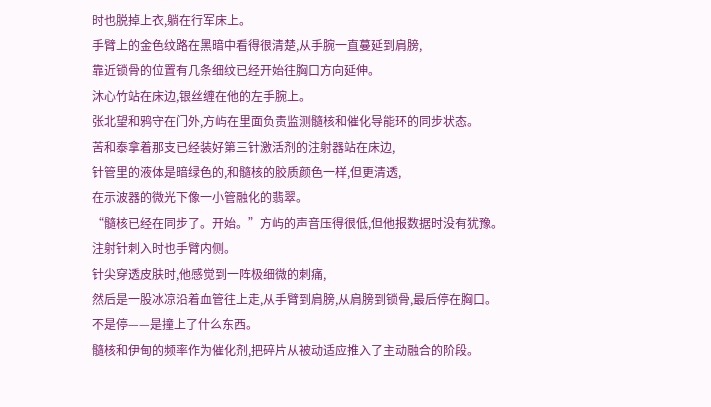时也脱掉上衣,躺在行军床上。
手臂上的金色纹路在黑暗中看得很清楚,从手腕一直蔓延到肩膀,
靠近锁骨的位置有几条细纹已经开始往胸口方向延伸。
沐心竹站在床边,银丝缠在他的左手腕上。
张北望和鸦守在门外,方屿在里面负责监测髓核和催化导能环的同步状态。
苦和泰拿着那支已经装好第三针激活剂的注射器站在床边,
针管里的液体是暗绿色的,和髓核的胶质颜色一样,但更清透,
在示波器的微光下像一小管融化的翡翠。
“髓核已经在同步了。开始。”方屿的声音压得很低,但他报数据时没有犹豫。
注射针刺入时也手臂内侧。
针尖穿透皮肤时,他感觉到一阵极细微的刺痛,
然后是一股冰凉沿着血管往上走,从手臂到肩膀,从肩膀到锁骨,最后停在胸口。
不是停——是撞上了什么东西。
髓核和伊甸的频率作为催化剂,把碎片从被动适应推入了主动融合的阶段。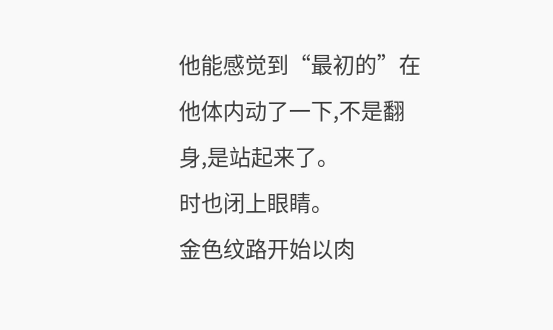他能感觉到“最初的”在他体内动了一下,不是翻身,是站起来了。
时也闭上眼睛。
金色纹路开始以肉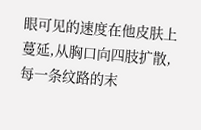眼可见的速度在他皮肤上蔓延,从胸口向四肢扩散,
每一条纹路的末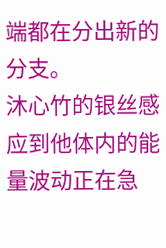端都在分出新的分支。
沐心竹的银丝感应到他体内的能量波动正在急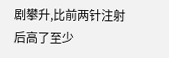剧攀升,比前两针注射后高了至少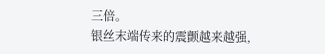三倍。
银丝末端传来的震颤越来越强,